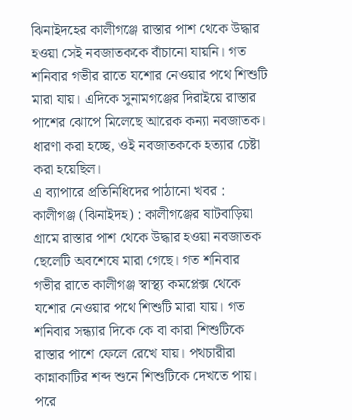ঝিনাইদহের কালীগঞ্জে রাস্তার পাশ থেকে উদ্ধার হওয়া সেই নবজাতককে বাঁচানো যায়নি। গত শনিবার গভীর রাতে যশোর নেওয়ার পথে শিশুটি মারা যায়। এদিকে সুনামগঞ্জের দিরাইয়ে রাস্তার পাশের ঝোপে মিলেছে আরেক কন্যা নবজাতক। ধারণা করা হচ্ছে, ওই নবজাতককে হত্যার চেষ্টা করা হয়েছিল।
এ ব্যাপারে প্রতিনিধিদের পাঠানো খবর :
কালীগঞ্জ (ঝিনাইদহ) : কালীগঞ্জের ষাটবাড়িয়া গ্রামে রাস্তার পাশ থেকে উদ্ধার হওয়া নবজাতক ছেলেটি অবশেষে মারা গেছে। গত শনিবার গভীর রাতে কালীগঞ্জ স্বাস্থ্য কমপ্লেক্স থেকে যশোর নেওয়ার পথে শিশুটি মারা যায়। গত শনিবার সন্ধ্যার দিকে কে বা কারা শিশুটিকে রাস্তার পাশে ফেলে রেখে যায়। পথচারীরা কান্নাকাটির শব্দ শুনে শিশুটিকে দেখতে পায়। পরে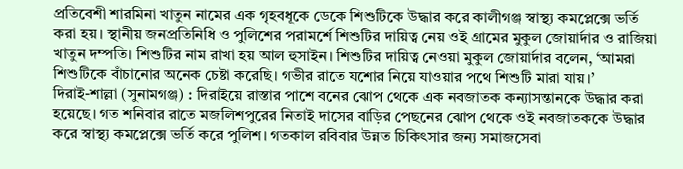প্রতিবেশী শারমিনা খাতুন নামের এক গৃহবধূকে ডেকে শিশুটিকে উদ্ধার করে কালীগঞ্জ স্বাস্থ্য কমপ্লেক্সে ভর্তি করা হয়। স্থানীয় জনপ্রতিনিধি ও পুলিশের পরামর্শে শিশুটির দায়িত্ব নেয় ওই গ্রামের মুকুল জোয়ার্দার ও রাজিয়া খাতুন দম্পতি। শিশুটির নাম রাখা হয় আল হুসাইন। শিশুটির দায়িত্ব নেওয়া মুকুল জোয়ার্দার বলেন, ‘আমরা শিশুটিকে বাঁচানোর অনেক চেষ্টা করেছি। গভীর রাতে যশোর নিয়ে যাওয়ার পথে শিশুটি মারা যায়।’
দিরাই-শাল্লা (সুনামগঞ্জ) : দিরাইয়ে রাস্তার পাশে বনের ঝোপ থেকে এক নবজাতক কন্যাসন্তানকে উদ্ধার করা হয়েছে। গত শনিবার রাতে মজলিশপুরের নিতাই দাসের বাড়ির পেছনের ঝোপ থেকে ওই নবজাতককে উদ্ধার করে স্বাস্থ্য কমপ্লেক্সে ভর্তি করে পুলিশ। গতকাল রবিবার উন্নত চিকিৎসার জন্য সমাজসেবা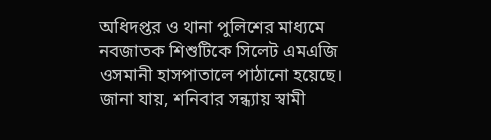অধিদপ্তর ও থানা পুলিশের মাধ্যমে নবজাতক শিশুটিকে সিলেট এমএজি ওসমানী হাসপাতালে পাঠানো হয়েছে।
জানা যায়, শনিবার সন্ধ্যায় স্বামী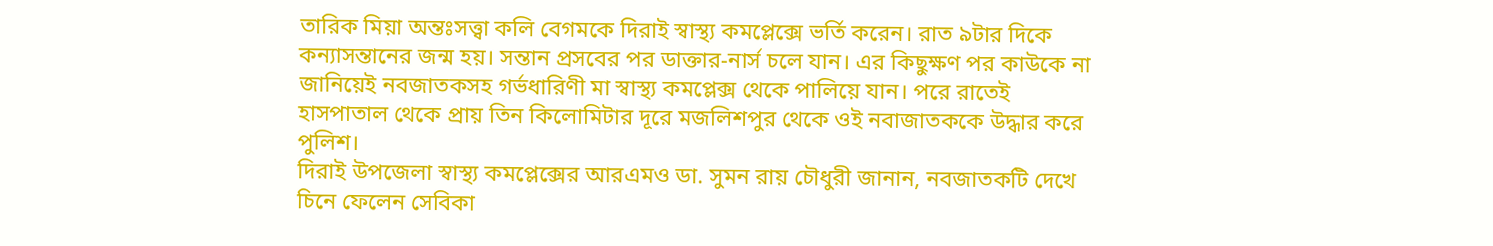তারিক মিয়া অন্তঃসত্ত্বা কলি বেগমকে দিরাই স্বাস্থ্য কমপ্লেক্সে ভর্তি করেন। রাত ৯টার দিকে কন্যাসন্তানের জন্ম হয়। সন্তান প্রসবের পর ডাক্তার-নার্স চলে যান। এর কিছুক্ষণ পর কাউকে না জানিয়েই নবজাতকসহ গর্ভধারিণী মা স্বাস্থ্য কমপ্লেক্স থেকে পালিয়ে যান। পরে রাতেই হাসপাতাল থেকে প্রায় তিন কিলোমিটার দূরে মজলিশপুর থেকে ওই নবাজাতককে উদ্ধার করে পুলিশ।
দিরাই উপজেলা স্বাস্থ্য কমপ্লেক্সের আরএমও ডা. সুমন রায় চৌধুরী জানান, নবজাতকটি দেখে চিনে ফেলেন সেবিকা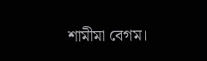শামীমা বেগম।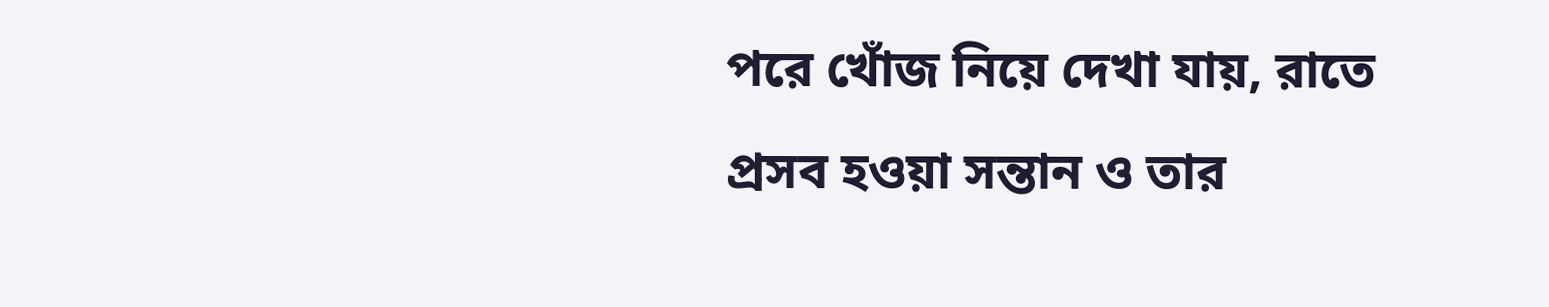পরে খোঁজ নিয়ে দেখা যায়, রাতে প্রসব হওয়া সন্তান ও তার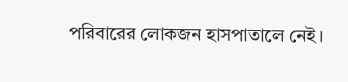পরিবারের লোকজন হাসপাতালে নেই।